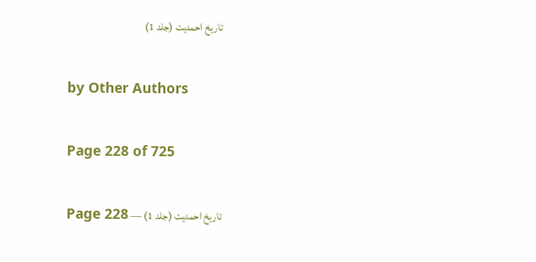تاریخ احمدیت (جلد 1)

by Other Authors

Page 228 of 725

تاریخ احمدیت (جلد 1) — Page 228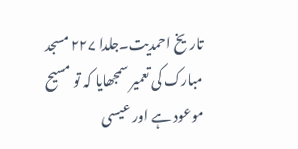تاریخ احمدیت۔جلدا ۲۲۷ مسجد مبارک کی تعمیر سمجھایا کہ تو مسیح موعود ہے اور عیسی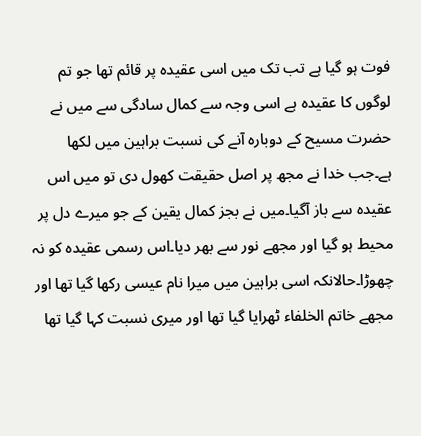فوت ہو گیا ہے تب تک میں اسی عقیدہ پر قائم تھا جو تم لوگوں کا عقیدہ ہے اسی وجہ سے کمال سادگی سے میں نے حضرت مسیح کے دوبارہ آنے کی نسبت براہین میں لکھا ہے۔جب خدا نے مجھ پر اصل حقیقت کھول دی تو میں اس عقیدہ سے باز آگیا۔میں نے بجز کمال یقین کے جو میرے دل پر محیط ہو گیا اور مجھے نور سے بھر دیا۔اس رسمی عقیدہ کو نہ چھوڑا۔حالانکہ اسی براہین میں میرا نام عیسی رکھا گیا تھا اور مجھے خاتم الخلفاء ٹھرایا گیا تھا اور میری نسبت کہا گیا تھا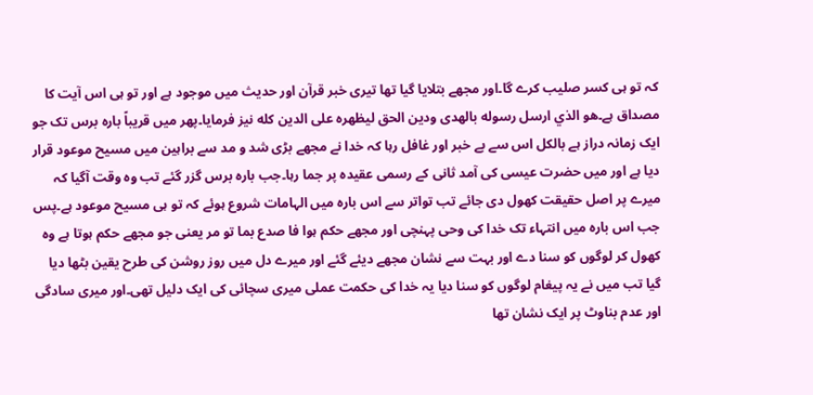کہ تو ہی کسر صلیب کرے گا۔اور مجھے بتلایا گیا تھا تیری خبر قرآن اور حدیث میں موجود ہے اور تو ہی اس آیت کا مصداق ہے۔هو الذي ارسل رسوله بالهدى ودين الحق ليظهره على الدين كله نیز فرمایا۔پھر میں قریباً بارہ برس تک جو ایک زمانہ دراز ہے بالکل اس سے بے خبر اور غافل رہا کہ خدا نے مجھے بڑی شد و مد سے براہین میں مسیح موعود قرار دیا ہے اور میں حضرت عیسی کی آمد ثانی کے رسمی عقیدہ پر جما رہا۔جب بارہ برس گزر گئے تب وہ وقت آگیا کہ میرے پر اصل حقیقت کھول دی جائے تب تواتر سے اس بارہ میں الہامات شروع ہوئے کہ تو ہی مسیح موعود ہے۔پس جب اس بارہ میں انتہاء تک خدا کی وحی پہنچی اور مجھے حکم ہوا فا صدع بما تو مر یعنی جو مجھے حکم ہوتا ہے وہ کھول کر لوگوں کو سنا دے اور بہت سے نشان مجھے دیئے گئے اور میرے دل میں روز روشن کی طرح یقین بٹھا دیا گیا تب میں نے یہ پیغام لوگوں کو سنا دیا یہ خدا کی حکمت عملی میری سچائی کی ایک دلیل تھی۔اور میری سادگی اور عدم بناوٹ پر ایک نشان تھا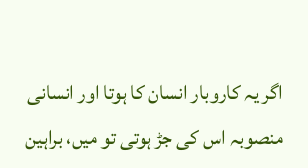اگر یہ کاروبار انسان کا ہوتا اور انسانی منصوبہ اس کی جڑ ہوتی تو میں، براہین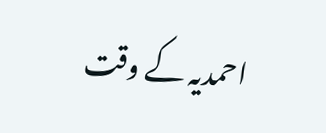احمدیہ کے وقت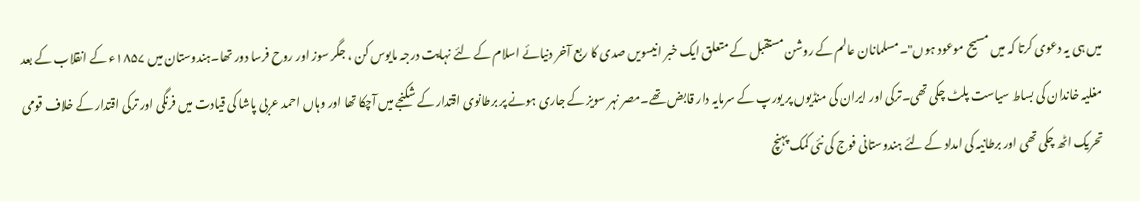میں ہی یہ دعوی کرتا کہ میں مسیح موعود ہوں"۔مسلمانان عالم کے روشن مستقبل کے متعلق ایک خبر انیسویں صدی کا ربع آخر دنیائے اسلام کے لئے نہایت درجہ مایوس کن ، جگر سوز اور روح فرسا دور تھا۔ہندوستان میں ۱۸۵۷ء کے انقلاب کے بعد مغلیہ خاندان کی بساط سیاست پلٹ چکی تھی۔ترکی اور ایران کی منڈیوں پر یورپ کے سرمایہ دار قابض تھے۔مصر نہر سویز کے جاری ہونے پر برطانوی اقتدار کے شکنجے میں آچکا تھا اور وہاں احمد عربی پاشا کی قیادت میں فرنگی اور ترکی اقتدار کے خلاف قومی تحریک اٹھ چکی تھی اور برطانیہ کی امداد کے لئے ہندوستانی فوج کی نئی کمک پہنچ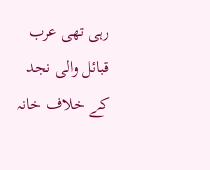رہی تھی عرب قبائل والی نجد کے خلاف خانہ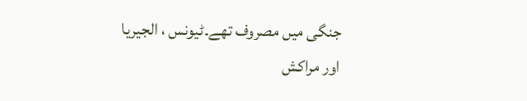جنگی میں مصروف تھے۔ٹیونس ، الجیریا اور مراکش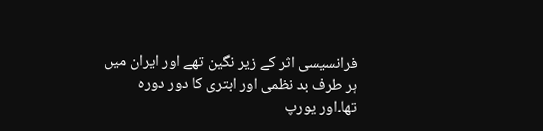فرانسیسی اثر کے زیر نگین تھے اور ایران میں ہر طرف بد نظمی اور ابتری کا دور دورہ تھا۔اور یورپ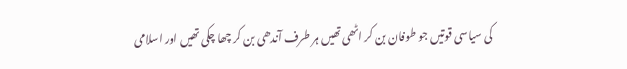کی سیاسی قوتیں جو طوفان بن کر اٹھی تھیں ہر طرف آندھی بن کر چھا چکی تھیں اور اسلامی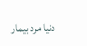دنیا مرد بیمار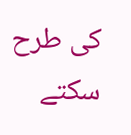کی طرح سکتے